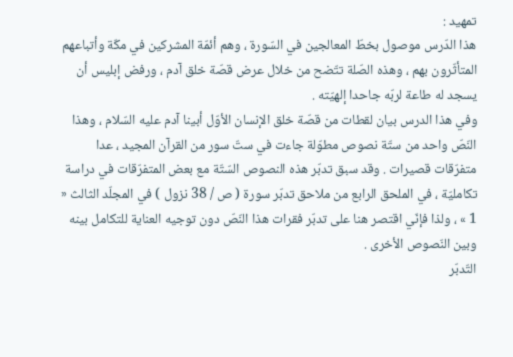تمهيد :
هذا الدّرس موصول بخطّ المعالجين في السّورة ، وهم أئمّة المشركين في مكّة وأتباعهم المتأثّرون بهم ، وهذه الصّلة تتّضح من خلال عرض قصّة خلق آدم ، ورفض إبليس أن يسجد له طاعة لربّه جاحدا إلهيّته .
وفي هذا الدرس بيان لقطات من قصّة خلق الإنسان الأوّل أبينا آدم عليه السّلام ، وهذا النّصّ واحد من ستّة نصوص مطوّلة جاءت في ستّ سور من القرآن المجيد ، عدا متفرّقات قصيرات . وقد سبق تدبّر هذه النصوص السّتّة مع بعض المتفرّقات في دراسة تكامليّة ، في الملحق الرابع من ملاحق تدبّر سورة ( ص / 38 نزول ) في المجلّد الثالث « 1 » ، ولذا فإنّي اقتصر هنا على تدبّر فقرات هذا النّصّ دون توجيه العناية للتكامل بينه وبين النّصوص الأخرى .
التّدبّر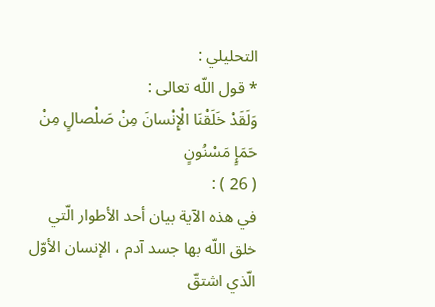التحليلي :
* قول اللّه تعالى :
وَلَقَدْ خَلَقْنَا الْإِنْسانَ مِنْ صَلْصالٍ مِنْ حَمَإٍ مَسْنُونٍ
( 26 ) :
في هذه الآية بيان أحد الأطوار الّتي خلق اللّه بها جسد آدم ، الإنسان الأوّل الّذي اشتقّ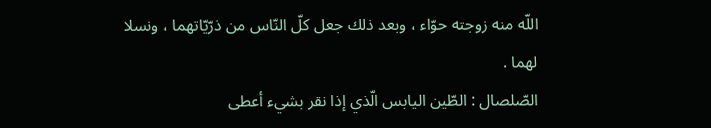اللّه منه زوجته حوّاء ، وبعد ذلك جعل كلّ النّاس من ذرّيّاتهما ، ونسلا لهما .
الصّلصال : الطّين اليابس الّذي إذا نقر بشيء أعطى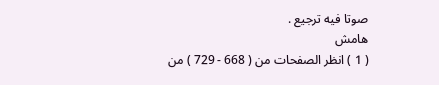صوتا فيه ترجيع .
هامش
( 1 ) انظر الصفحات من ( 668 - 729 ) من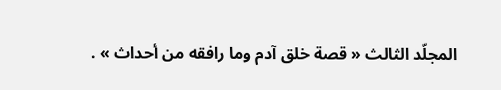المجلّد الثالث « قصة خلق آدم وما رافقه من أحداث » .